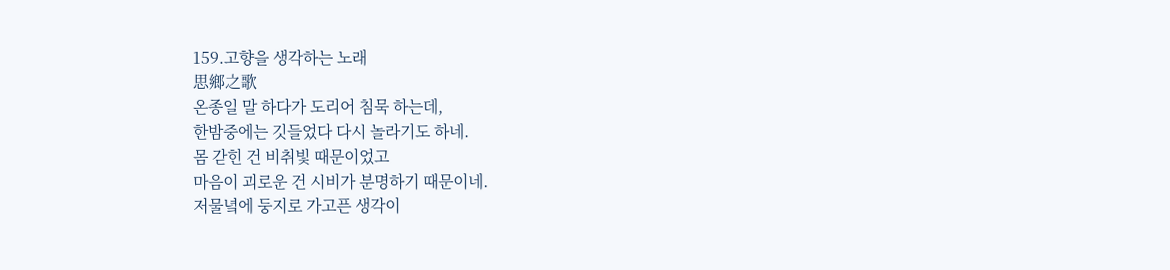159.고향을 생각하는 노래
思鄉之歌
온종일 말 하다가 도리어 침묵 하는데,
한밤중에는 깃들었다 다시 놀라기도 하네.
몸 갇힌 건 비취빛 때문이었고
마음이 괴로운 건 시비가 분명하기 때문이네.
저물녘에 둥지로 가고픈 생각이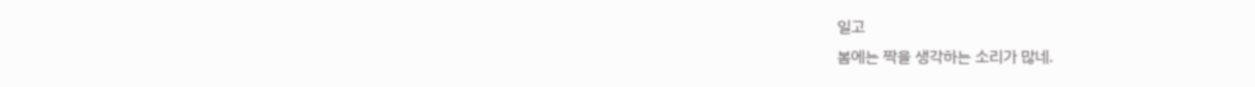일고
봄에는 짝을 생각하는 소리가 많네.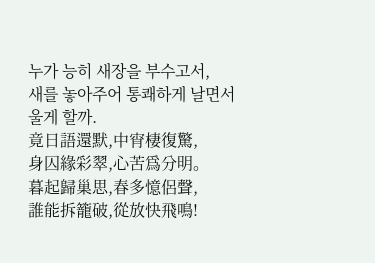누가 능히 새장을 부수고서,
새를 놓아주어 통쾌하게 날면서 울게 할까.
竟日語還默,中宵棲復驚,
身囚緣彩翠,心苦爲分明。
暮起歸巢思,春多憶侶聲,
誰能拆籠破,從放快飛鳴!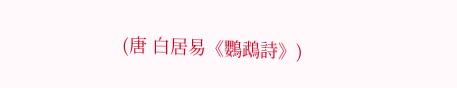(唐 白居易《鸚鵡詩》)